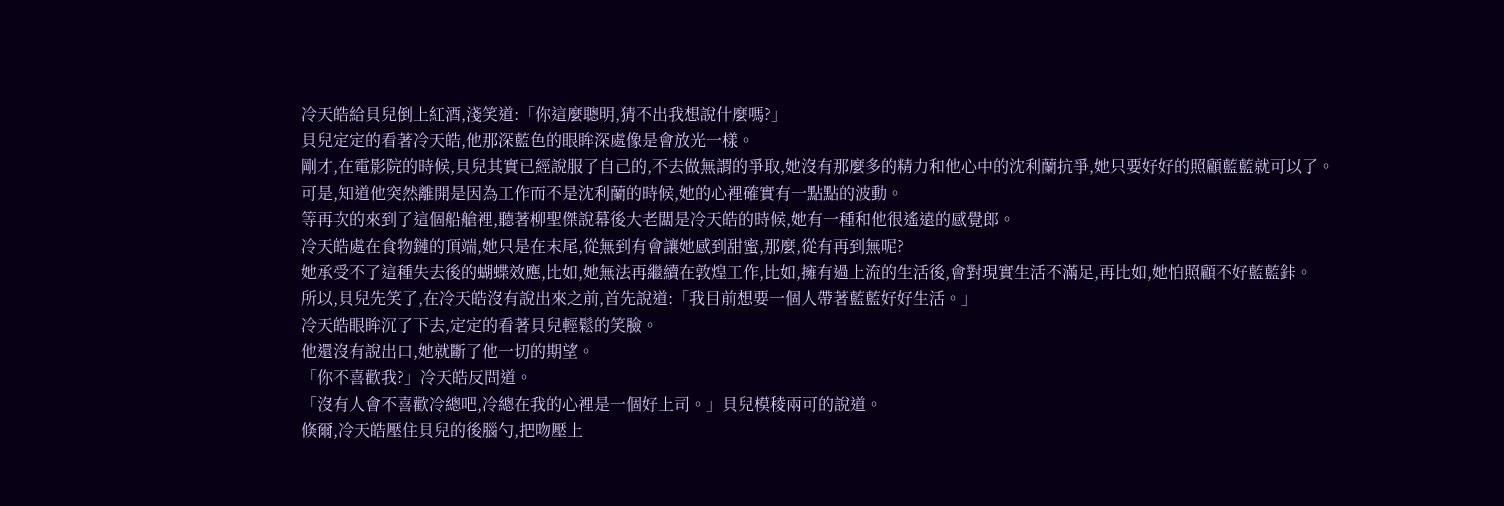冷天皓給貝兒倒上紅酒,淺笑道:「你這麼聰明,猜不出我想說什麼嗎?」
貝兒定定的看著冷天皓,他那深藍色的眼眸深處像是會放光一樣。
剛才,在電影院的時候,貝兒其實已經說服了自己的,不去做無謂的爭取,她沒有那麼多的精力和他心中的沈利蘭抗爭,她只要好好的照顧藍藍就可以了。
可是,知道他突然離開是因為工作而不是沈利蘭的時候,她的心裡確實有一點點的波動。
等再次的來到了這個船艙裡,聽著柳聖傑說幕後大老闆是冷天皓的時候,她有一種和他很遙遠的感覺郎。
冷天皓處在食物鏈的頂端,她只是在末尾,從無到有會讓她感到甜蜜,那麼,從有再到無呢?
她承受不了這種失去後的蝴蝶效應,比如,她無法再繼續在敦煌工作,比如,擁有過上流的生活後,會對現實生活不滿足,再比如,她怕照顧不好藍藍鉲。
所以,貝兒先笑了,在冷天皓沒有說出來之前,首先說道:「我目前想要一個人帶著藍藍好好生活。」
冷天皓眼眸沉了下去,定定的看著貝兒輕鬆的笑臉。
他還沒有說出口,她就斷了他一切的期望。
「你不喜歡我?」冷天皓反問道。
「沒有人會不喜歡冷總吧,冷總在我的心裡是一個好上司。」貝兒模稜兩可的說道。
倏爾,冷天皓壓住貝兒的後腦勺,把吻壓上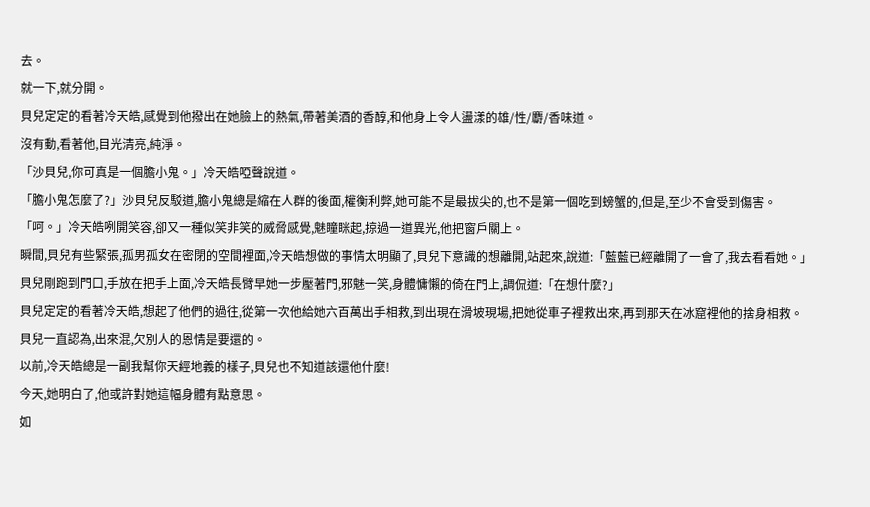去。
就一下,就分開。
貝兒定定的看著冷天皓,感覺到他撥出在她臉上的熱氣,帶著美酒的香醇,和他身上令人盪漾的雄/性/麝/香味道。
沒有動,看著他,目光清亮,純淨。
「沙貝兒,你可真是一個膽小鬼。」冷天皓啞聲說道。
「膽小鬼怎麼了?」沙貝兒反駁道,膽小鬼總是縮在人群的後面,權衡利弊,她可能不是最拔尖的,也不是第一個吃到螃蟹的,但是,至少不會受到傷害。
「呵。」冷天皓咧開笑容,卻又一種似笑非笑的威脅感覺,魅瞳眯起,掠過一道異光,他把窗戶關上。
瞬間,貝兒有些緊張,孤男孤女在密閉的空間裡面,冷天皓想做的事情太明顯了,貝兒下意識的想離開,站起來,說道:「藍藍已經離開了一會了,我去看看她。」
貝兒剛跑到門口,手放在把手上面,冷天皓長臂早她一步壓著門,邪魅一笑,身體慵懶的倚在門上,調侃道:「在想什麼?」
貝兒定定的看著冷天皓,想起了他們的過往,從第一次他給她六百萬出手相救,到出現在滑坡現場,把她從車子裡救出來,再到那天在冰窟裡他的捨身相救。
貝兒一直認為,出來混,欠別人的恩情是要還的。
以前,冷天皓總是一副我幫你天經地義的樣子,貝兒也不知道該還他什麼!
今天,她明白了,他或許對她這幅身體有點意思。
如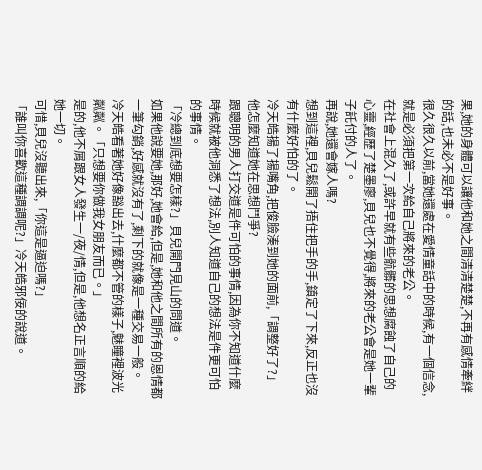果,她的身體可以讓他和她之間清清楚楚,不再有感情牽絆的話,也未必不是好事。
很久很久以前,當她還處在愛情童話中的時候,有一個信念,就是必須把第一次給自己將來的老公。
在社會上混久了,或許早就有些骯髒的思想腐蝕了自己的心靈,經歷了楚墨廖,貝兒也不覺得,將來的老公會是她一輩子託付的人了。
再說,她還會嫁人嗎?
想到這裡,貝兒鬆開了捂住把手的手,鎮定了下來,反正也沒有什麼好怕的了。
冷天皓揚了揚嘴角,把俊臉湊到她的面前,「調整好了?」
他怎麼知道她在思想鬥爭?
跟聰明的男人打交道是件可怕的事情,因為你不知道什麼時候就被他洞悉了想法,別人知道自己的想法是件更可怕的事情。
「冷總到底想要怎樣?」貝兒開門見山的問道。
如果他說要她,那好,她會給,但是,她和他之間所有的恩情都一筆勾銷,好感就沒有了,剩下的就像是一種交易一般。
冷天皓看著她好像豁出去,什麼都不管的樣子,魅瞳裡波光粼粼。「只想要你做我女朋友而已。」
是的,他不屑跟女人發生一/夜/情,但是,他想名正言順的給她一切。
可惜,貝兒沒聽出來,「你這是逼迫嗎?」
「誰叫你喜歡這種調調呢?」冷天皓邪佞的說道。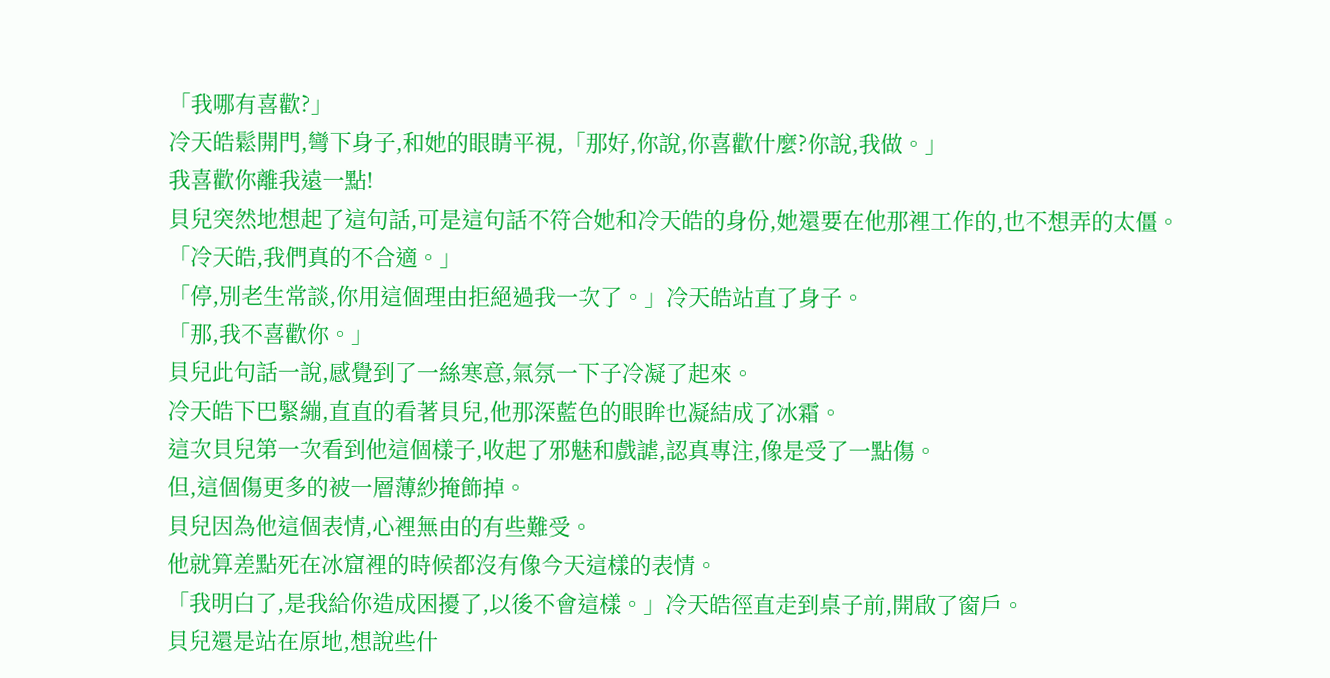「我哪有喜歡?」
冷天皓鬆開門,彎下身子,和她的眼睛平視,「那好,你說,你喜歡什麼?你說,我做。」
我喜歡你離我遠一點!
貝兒突然地想起了這句話,可是這句話不符合她和冷天皓的身份,她還要在他那裡工作的,也不想弄的太僵。
「冷天皓,我們真的不合適。」
「停,別老生常談,你用這個理由拒絕過我一次了。」冷天皓站直了身子。
「那,我不喜歡你。」
貝兒此句話一說,感覺到了一絲寒意,氣氛一下子冷凝了起來。
冷天皓下巴緊繃,直直的看著貝兒,他那深藍色的眼眸也凝結成了冰霜。
這次貝兒第一次看到他這個樣子,收起了邪魅和戲謔,認真專注,像是受了一點傷。
但,這個傷更多的被一層薄紗掩飾掉。
貝兒因為他這個表情,心裡無由的有些難受。
他就算差點死在冰窟裡的時候都沒有像今天這樣的表情。
「我明白了,是我給你造成困擾了,以後不會這樣。」冷天皓徑直走到桌子前,開啟了窗戶。
貝兒還是站在原地,想說些什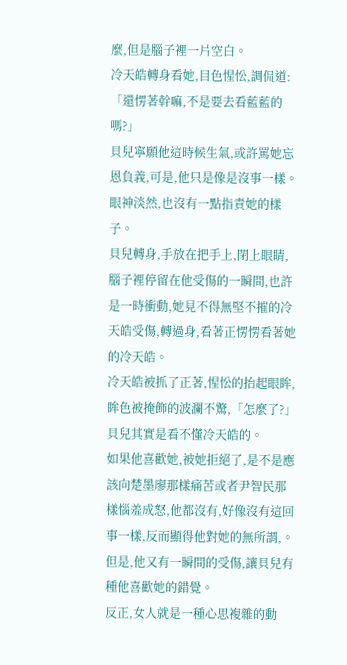麼,但是腦子裡一片空白。
冷天皓轉身看她,目色惺忪,調侃道:「還愣著幹嘛,不是要去看藍藍的嗎?」
貝兒寧願他這時候生氣,或許罵她忘恩負義,可是,他只是像是沒事一樣。眼神淡然,也沒有一點指責她的樣子。
貝兒轉身,手放在把手上,閉上眼睛,腦子裡停留在他受傷的一瞬間,也許是一時衝動,她見不得無堅不摧的冷天皓受傷,轉過身,看著正愣愣看著她的冷天皓。
冷天皓被抓了正著,惺忪的抬起眼眸,眸色被掩飾的波瀾不驚,「怎麼了?」
貝兒其實是看不懂冷天皓的。
如果他喜歡她,被她拒絕了,是不是應該向楚墨廖那樣痛苦或者尹智民那樣惱羞成怒,他都沒有,好像沒有這回事一樣,反而顯得他對她的無所謂,。
但是,他又有一瞬間的受傷,讓貝兒有種他喜歡她的錯覺。
反正,女人就是一種心思複雜的動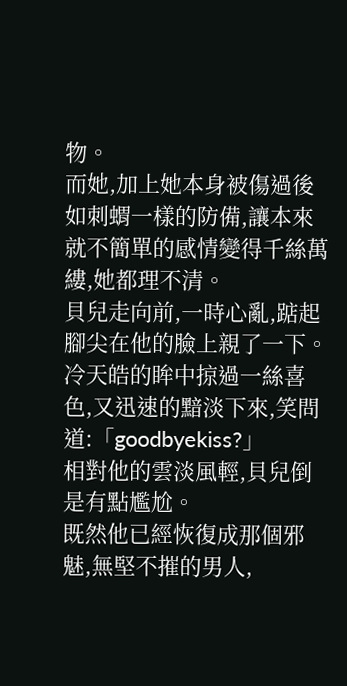物。
而她,加上她本身被傷過後如刺蝟一樣的防備,讓本來就不簡單的感情變得千絲萬縷,她都理不清。
貝兒走向前,一時心亂,踮起腳尖在他的臉上親了一下。
冷天皓的眸中掠過一絲喜色,又迅速的黯淡下來,笑問道:「goodbyekiss?」
相對他的雲淡風輕,貝兒倒是有點尷尬。
既然他已經恢復成那個邪魅,無堅不摧的男人,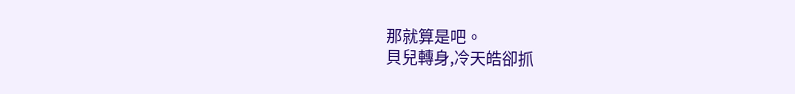那就算是吧。
貝兒轉身,冷天皓卻抓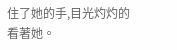住了她的手,目光灼灼的看著她。